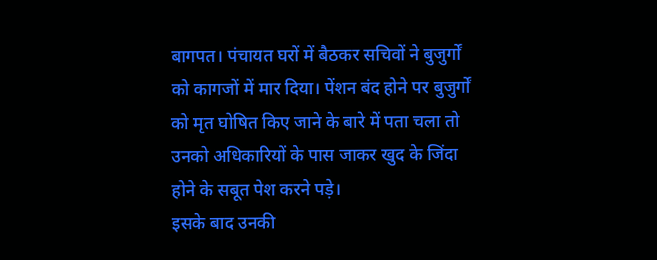बागपत। पंचायत घरों में बैठकर सचिवों ने बुजुर्गों को कागजों में मार दिया। पेंशन बंद होने पर बुजुर्गों को मृत घोषित किए जाने के बारे में पता चला तो उनको अधिकारियों के पास जाकर खुद के जिंदा होने के सबूत पेश करने पड़े।
इसके बाद उनकी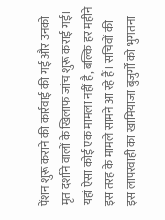पेंशन शुरू कराने की कार्रवाई की गई और उनको मृत दर्शाने वालों के खिलाफ जांच शुरू कराई गई।
यहां ऐसा कोई एक मामला नहीं है, बल्कि हर महीने इस तरह के मामले सामने आ रहे हैं। सचिवों की इस लापरवाही का खामियाजा बुजुर्गों को भुगतना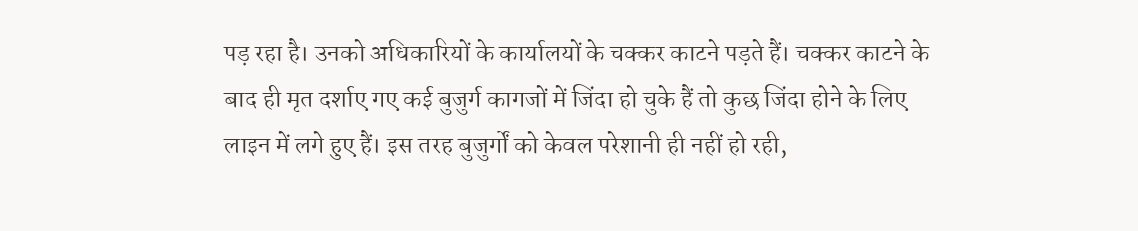पड़ रहा है। उनको अधिकारियों के कार्यालयों के चक्कर काटने पड़ते हैं। चक्कर काटने के बाद ही मृत दर्शाए गए कई बुजुर्ग कागजों में जिंदा हो चुके हैं तो कुछ जिंदा होने के लिए लाइन में लगे हुए हैं। इस तरह बुजुर्गों को केवल परेशानी ही नहीं हो रही,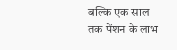बल्कि एक साल तक पेंशन के लाभ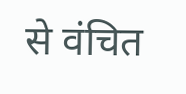से वंचित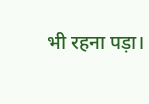भी रहना पड़ा।